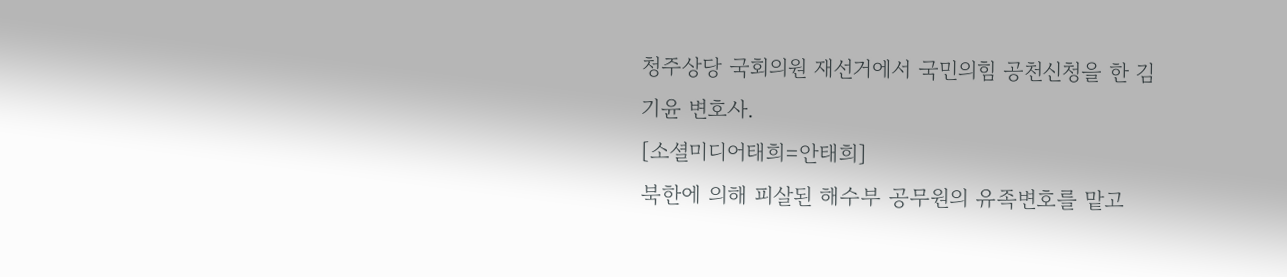청주상당 국회의원 재선거에서 국민의힘 공천신청을 한 김기윤 변호사.
[소셜미디어태희=안태희]
북한에 의해 피살된 해수부 공무원의 유족변호를 맡고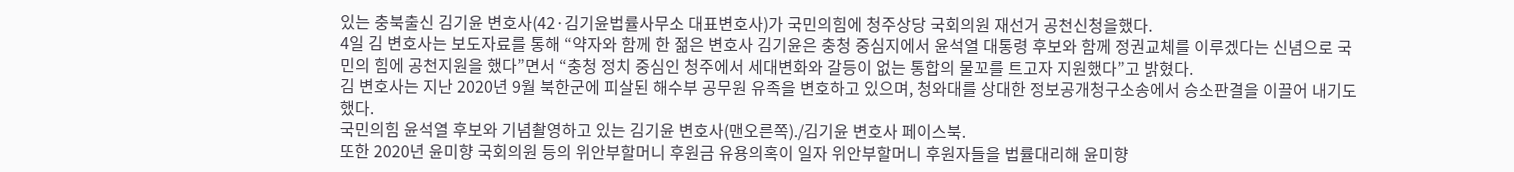있는 충북출신 김기윤 변호사(42·김기윤법률사무소 대표변호사)가 국민의힘에 청주상당 국회의원 재선거 공천신청을했다.
4일 김 변호사는 보도자료를 통해 “약자와 함께 한 젊은 변호사 김기윤은 충청 중심지에서 윤석열 대통령 후보와 함께 정권교체를 이루겠다는 신념으로 국민의 힘에 공천지원을 했다”면서 “충청 정치 중심인 청주에서 세대변화와 갈등이 없는 통합의 물꼬를 트고자 지원했다”고 밝혔다.
김 변호사는 지난 2020년 9월 북한군에 피살된 해수부 공무원 유족을 변호하고 있으며, 청와대를 상대한 정보공개청구소송에서 승소판결을 이끌어 내기도 했다.
국민의힘 윤석열 후보와 기념촬영하고 있는 김기윤 변호사(맨오른쪽)./김기윤 변호사 페이스북.
또한 2020년 윤미향 국회의원 등의 위안부할머니 후원금 유용의혹이 일자 위안부할머니 후원자들을 법률대리해 윤미향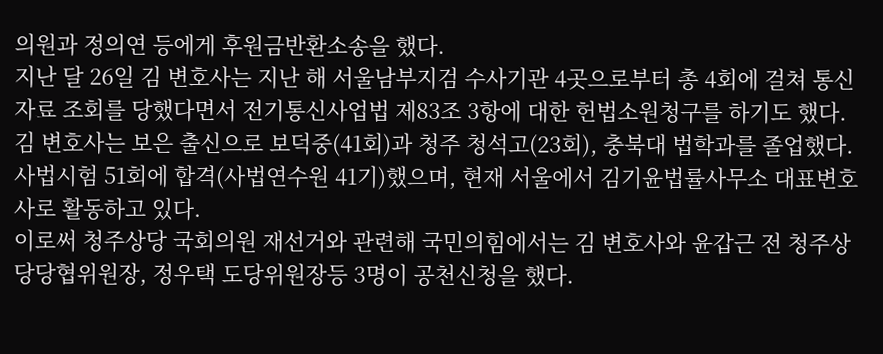의원과 정의연 등에게 후원금반환소송을 했다.
지난 달 26일 김 변호사는 지난 해 서울남부지검 수사기관 4곳으로부터 총 4회에 걸쳐 통신자료 조회를 당했다면서 전기통신사업법 제83조 3항에 대한 헌법소원청구를 하기도 했다.
김 변호사는 보은 출신으로 보덕중(41회)과 청주 청석고(23회), 충북대 법학과를 졸업했다. 사법시험 51회에 합격(사법연수원 41기)했으며, 현재 서울에서 김기윤법률사무소 대표변호사로 활동하고 있다.
이로써 청주상당 국회의원 재선거와 관련해 국민의힘에서는 김 변호사와 윤갑근 전 청주상당당협위원장, 정우택 도당위원장등 3명이 공천신청을 했다.